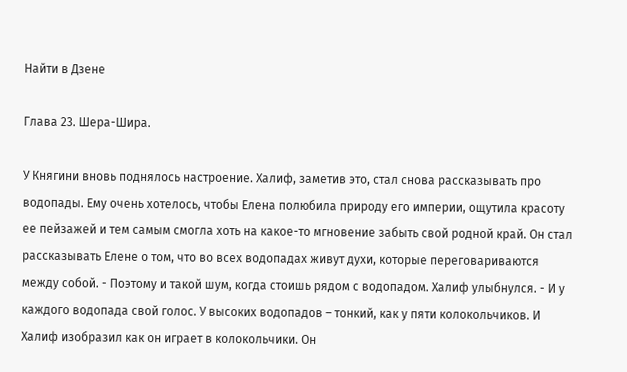Найти в Дзене

Глава 23. Шера-Шира.

У Княгини вновь поднялось настроение. Халиф, заметив это, стал снова рассказывать про водопады. Ему очень хотелось, чтобы Елена полюбила природу его империи, ощутила красоту ее пейзажей и тем самым смогла хоть на какое-то мгновение забыть свой родной край. Он стал рассказывать Елене о том, что во всех водопадах живут духи, которые переговариваются между собой. - Поэтому и такой шум, когда стоишь рядом с водопадом. Халиф улыбнулся. - И у каждого водопада свой голос. У высоких водопадов – тонкий, как у пяти колокольчиков. И Халиф изобразил как он играет в колокольчики. Он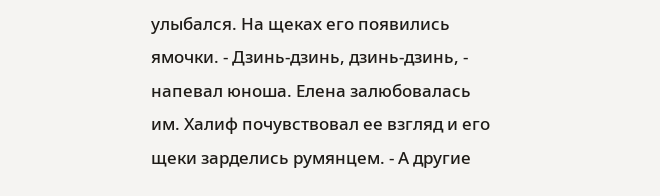улыбался. На щеках его появились ямочки. - Дзинь-дзинь, дзинь-дзинь, - напевал юноша. Елена залюбовалась им. Халиф почувствовал ее взгляд и его щеки зарделись румянцем. - А другие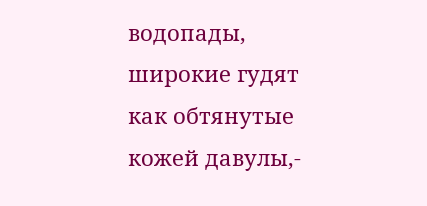водопады, широкие гудят как обтянутые кожей давулы,-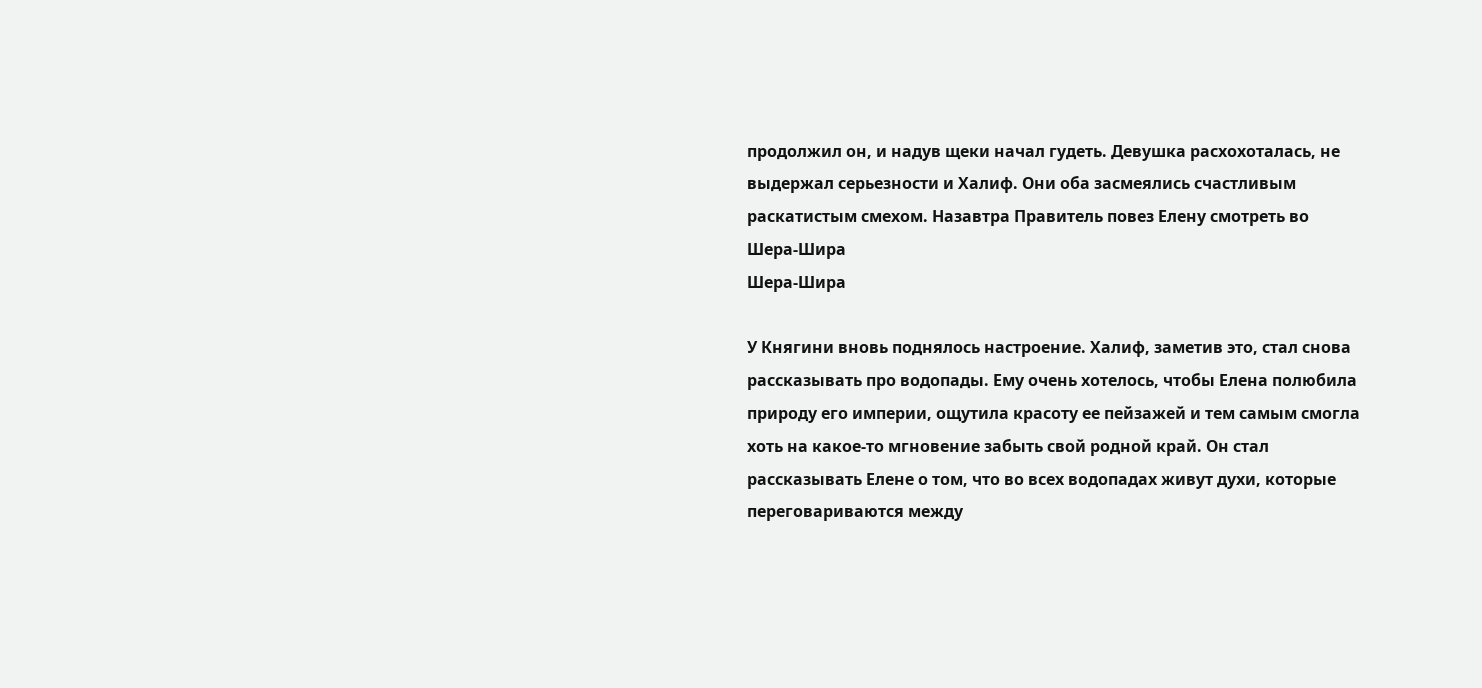продолжил он, и надув щеки начал гудеть. Девушка расхохоталась, не выдержал серьезности и Халиф. Они оба засмеялись счастливым раскатистым смехом. Назавтра Правитель повез Елену смотреть во
Шера-Шира
Шера-Шира

У Княгини вновь поднялось настроение. Халиф, заметив это, стал снова рассказывать про водопады. Ему очень хотелось, чтобы Елена полюбила природу его империи, ощутила красоту ее пейзажей и тем самым смогла хоть на какое-то мгновение забыть свой родной край. Он стал рассказывать Елене о том, что во всех водопадах живут духи, которые переговариваются между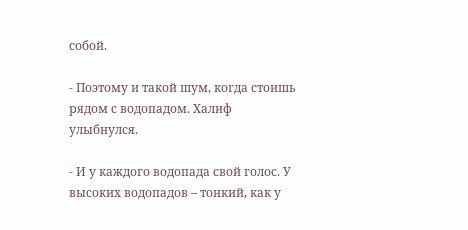собой.

- Поэтому и такой шум, когда стоишь рядом с водопадом. Халиф улыбнулся.

- И у каждого водопада свой голос. У высоких водопадов – тонкий, как у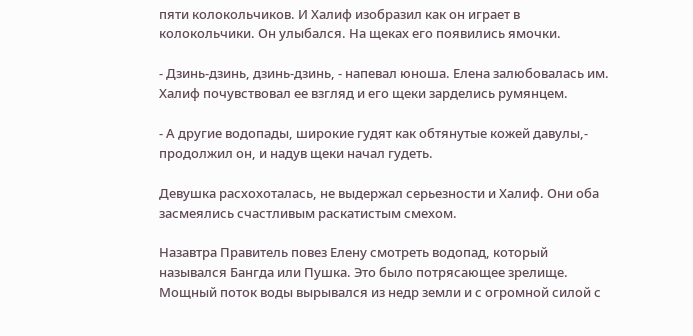пяти колокольчиков. И Халиф изобразил как он играет в колокольчики. Он улыбался. На щеках его появились ямочки.

- Дзинь-дзинь, дзинь-дзинь, - напевал юноша. Елена залюбовалась им. Халиф почувствовал ее взгляд и его щеки зарделись румянцем.

- А другие водопады, широкие гудят как обтянутые кожей давулы,- продолжил он, и надув щеки начал гудеть.

Девушка расхохоталась, не выдержал серьезности и Халиф. Они оба засмеялись счастливым раскатистым смехом.

Назавтра Правитель повез Елену смотреть водопад, который назывался Бангда или Пушка. Это было потрясающее зрелище. Мощный поток воды вырывался из недр земли и с огромной силой с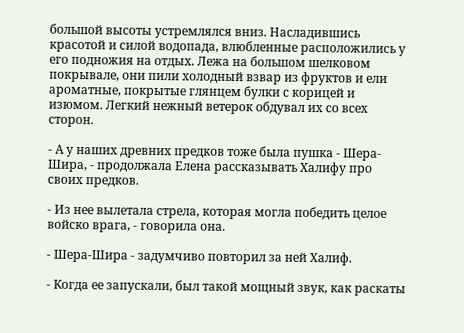большой высоты устремлялся вниз. Насладившись красотой и силой водопада, влюбленные расположились у его подножия на отдых. Лежа на большом шелковом покрывале, они пили холодный взвар из фруктов и ели ароматные, покрытые глянцем булки с корицей и изюмом. Легкий нежный ветерок обдувал их со всех сторон.

- А у наших древних предков тоже была пушка - Шера-Шира, - продолжала Елена рассказывать Халифу про своих предков.

- Из нее вылетала стрела, которая могла победить целое войско врага, - говорила она.

- Шера-Шира - задумчиво повторил за ней Халиф.

- Когда ее запускали, был такой мощный звук, как раскаты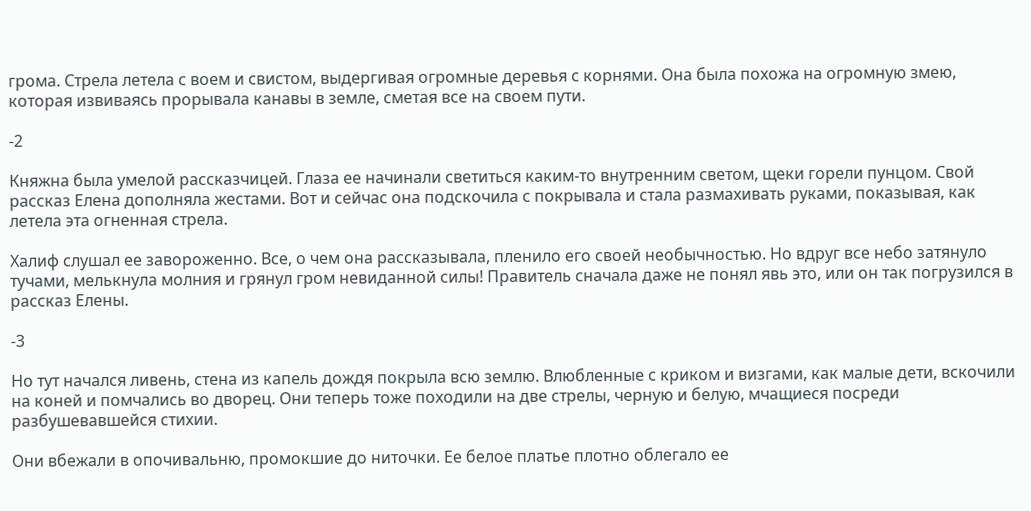грома. Стрела летела с воем и свистом, выдергивая огромные деревья с корнями. Она была похожа на огромную змею, которая извиваясь прорывала канавы в земле, сметая все на своем пути.

-2

Княжна была умелой рассказчицей. Глаза ее начинали светиться каким-то внутренним светом, щеки горели пунцом. Свой рассказ Елена дополняла жестами. Вот и сейчас она подскочила с покрывала и стала размахивать руками, показывая, как летела эта огненная стрела.

Халиф слушал ее завороженно. Все, о чем она рассказывала, пленило его своей необычностью. Но вдруг все небо затянуло тучами, мелькнула молния и грянул гром невиданной силы! Правитель сначала даже не понял явь это, или он так погрузился в рассказ Елены.

-3

Но тут начался ливень, стена из капель дождя покрыла всю землю. Влюбленные с криком и визгами, как малые дети, вскочили на коней и помчались во дворец. Они теперь тоже походили на две стрелы, черную и белую, мчащиеся посреди разбушевавшейся стихии.

Они вбежали в опочивальню, промокшие до ниточки. Ее белое платье плотно облегало ее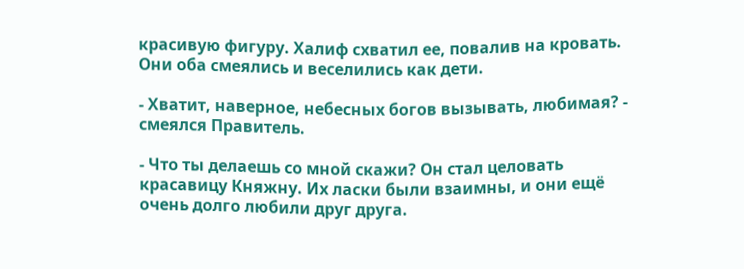красивую фигуру. Халиф схватил ее, повалив на кровать. Они оба смеялись и веселились как дети.

- Хватит, наверное, небесных богов вызывать, любимая? - смеялся Правитель.

- Что ты делаешь со мной скажи? Он стал целовать красавицу Княжну. Их ласки были взаимны, и они ещё очень долго любили друг друга.